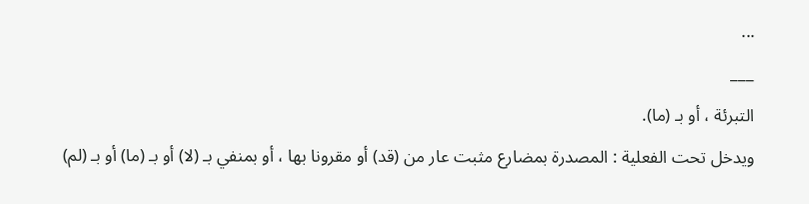...
___
التبرئة ، أو بـ (ما).
ويدخل تحت الفعلية : المصدرة بمضارع مثبت عار من (قد) أو مقرونا بها ، أو بمنفي بـ (لا) أو بـ (ما) أو بـ (لم)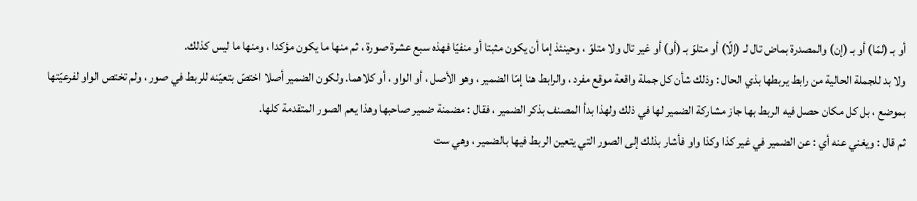أو بـ (لمّا) أو بـ (إن) والمصدرة بماض تال لـ (إلّا) أو متلوّ بـ (أو) أو غير تال ولا متلوّ ، وحينئذ إما أن يكون مثبتا أو منفيّا فهذه سبع عشرة صورة ، ثم منها ما يكون مؤكدا ، ومنها ما ليس كذلك.
ولا بد للجملة الحالية من رابط يربطها بذي الحال : وذلك شأن كل جملة واقعة موقع مفرد ، والرابط هنا إمّا الضمير ، وهو الأصل ، أو الواو ، أو كلاهما. ولكون الضمير أصلا اختصّ بتعيّنه للربط في صور ، ولم تختص الواو لفرعيّتها بموضع ، بل كل مكان حصل فيه الربط بها جاز مشاركة الضمير لها في ذلك ولهذا بدأ المصنف بذكر الضمير ، فقال : مضمنة ضمير صاحبها وهذا يعم الصور المتقدمة كلها.
ثم قال : ويغني عنه أي : عن الضمير في غير كذا وكذا واو فأشار بذلك إلى الصور التي يتعين الربط فيها بالضمير ، وهي ست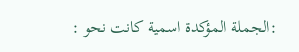:الجملة المؤكدة اسمية كانت نحو :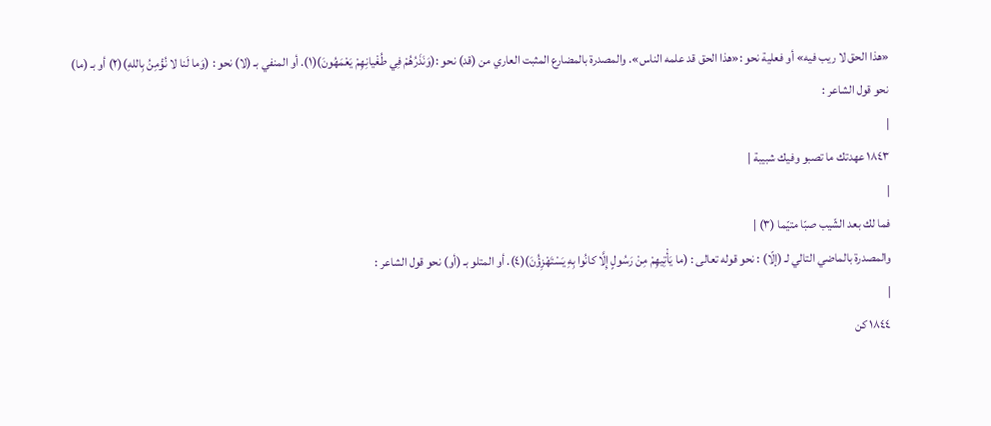«هذا الحق لا ريب فيه» أو فعلية نحو :«هذا الحق قد علمه الناس». والمصدرة بالمضارع المثبت العاري من (قد) نحو :(وَنَذَرُهُمْ فِي طُغْيانِهِمْ يَعْمَهُونَ)(١). أو المنفي بـ (لا) نحو : (وَما لَنا لا نُؤْمِنُ بِاللهِ)(٢) أو بـ (ما) نحو قول الشاعر :
|
١٨٤٣ عهدتك ما تصبو وفيك شبيبة |
|
فما لك بعد الشّيب صبّا متيّما (٣) |
والمصدرة بالماضي التالي لـ (إلّا) : نحو قوله تعالى : (ما يَأْتِيهِمْ مِنْ رَسُولٍ إِلَّا كانُوا بِهِ يَسْتَهْزِؤُنَ)(٤). أو المتلو بـ (أو) نحو قول الشاعر :
|
١٨٤٤ كن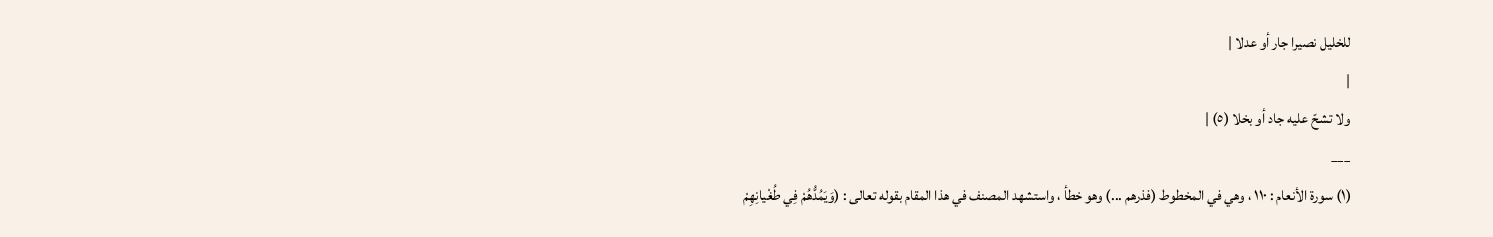للخليل نصيرا جار أو عدلا |
|
ولا تشحّ عليه جاد أو بخلا (٥) |
___
(١) سورة الأنعام : ١١٠ ، وهي في المخطوط (فذرهم ...) وهو خطأ ، واستشهد المصنف في هذا المقام بقوله تعالى : (وَيَمُدُّهُمْ فِي طُغْيانِهِمْ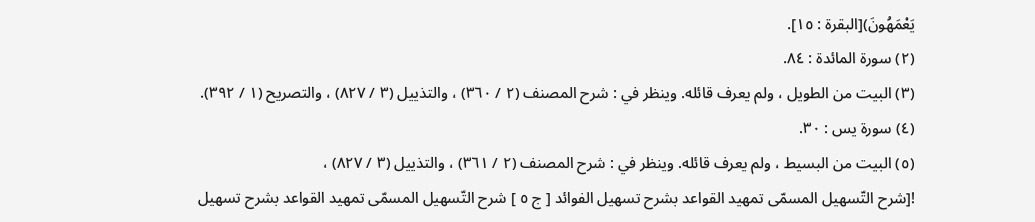يَعْمَهُونَ)[البقرة : ١٥].
(٢) سورة المائدة : ٨٤.
(٣) البيت من الطويل ، ولم يعرف قائله. وينظر في : شرح المصنف (٢ / ٣٦٠) ، والتذييل (٣ / ٨٢٧) ، والتصريح (١ / ٣٩٢).
(٤) سورة يس : ٣٠.
(٥) البيت من البسيط ، ولم يعرف قائله. وينظر في : شرح المصنف (٢ / ٣٦١) ، والتذييل (٣ / ٨٢٧) ،
![شرح التّسهيل المسمّى تمهيد القواعد بشرح تسهيل الفوائد [ ج ٥ ] شرح التّسهيل المسمّى تمهيد القواعد بشرح تسهيل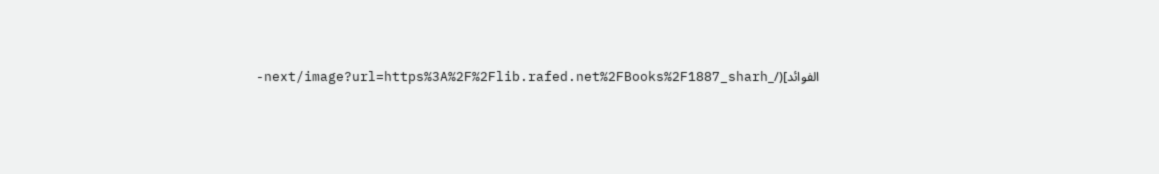الفوائد](/_next/image?url=https%3A%2F%2Flib.rafed.net%2FBooks%2F1887_sharh-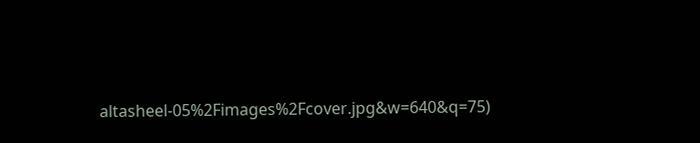altasheel-05%2Fimages%2Fcover.jpg&w=640&q=75)